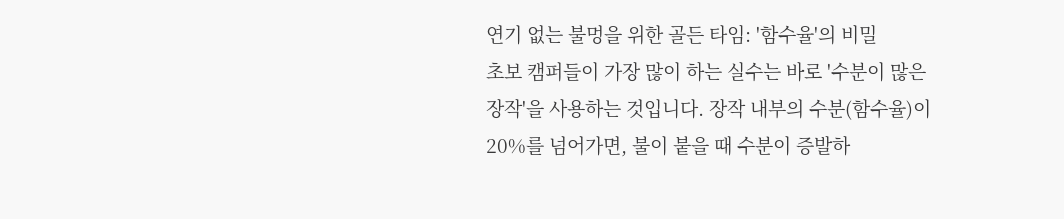연기 없는 불멍을 위한 골든 타임: '함수율'의 비밀
초보 캠퍼들이 가장 많이 하는 실수는 바로 '수분이 많은 장작'을 사용하는 것입니다. 장작 내부의 수분(함수율)이 20%를 넘어가면, 불이 붙을 때 수분이 증발하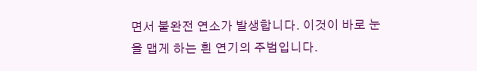면서 불완전 연소가 발생합니다. 이것이 바로 눈을 맵게 하는 흰 연기의 주범입니다.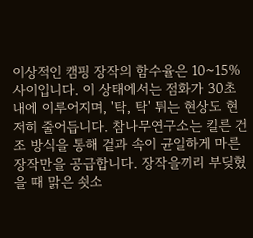이상적인 캠핑 장작의 함수율은 10~15% 사이입니다. 이 상태에서는 점화가 30초 내에 이루어지며, '탁, 탁' 튀는 현상도 현저히 줄어듭니다. 참나무연구소는 킬른 건조 방식을 통해 겉과 속이 균일하게 마른 장작만을 공급합니다. 장작을끼리 부딪혔을 때 맑은 쇳소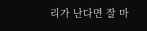리가 난다면 잘 마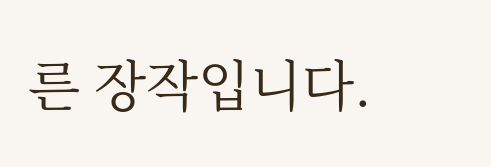른 장작입니다.